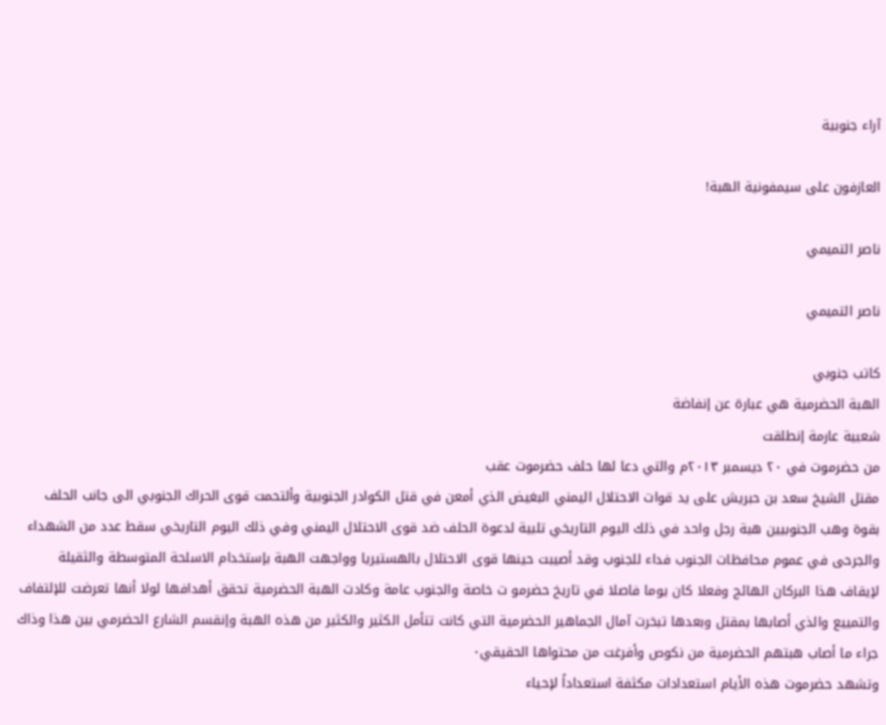آراء جنوبية

العازفون على سيمفونية الهبة!

ناصر التميمي

ناصر التميمي

كاتب جنوبي
الهبة الحضرمية هي عبارة عن إنفاضة
شعبية عارمة إنطلقت
من حضرموت في ٢٠ ديسمبر ٢٠١٣م والتي دعا لها حلف حضرموت عقب
مقتل الشيخ سعد بن حبريش على يد قوات الاحتلال اليمني البغيض الذي أمعن في قتل الكوادر الجنوبية وألتحمت قوى الحراك الجنوبي الى جانب الحلف بقوة وهب الجنوبيين هبة رجل واحد في ذلك اليوم التاريخي تلبية لدعوة الحلف ضد قوى الاحتلال اليمني وفي ذلك اليوم التاريخي سقط عدد من الشهداء والجرحى في عموم محافظات الجنوب فداء للجنوب وقد أصيبت حينها قوى الاحتلال بالهستيريا وواجهت الهبة بإستخدام الاسلحة المتوسطة والثقيلة لإيقاف هذا البركان الهائج وفعلا كان يوما فاصلا في تاريخ حضرمو ت خاصة والجنوب عامة وكادت الهبة الحضرمية تحقق أهدافها لولا أنها تعرضت للإلتفاف والتمييع والذي أصابها بمقتل وبعدها تبخرت آمال الجماهير الحضرمية التي كانت تتأمل الكثير والكثير من هذه الهبة وإنقسم الشارع الحضرمي بين هذا وذاك جراء ما أصاب هبتهم الحضرمية من نكوص وأفرغت من محتواها الحقيقي٠
وتشهد حضرموت هذه الأيام استعدادات مكثفة استعداداً لإحياء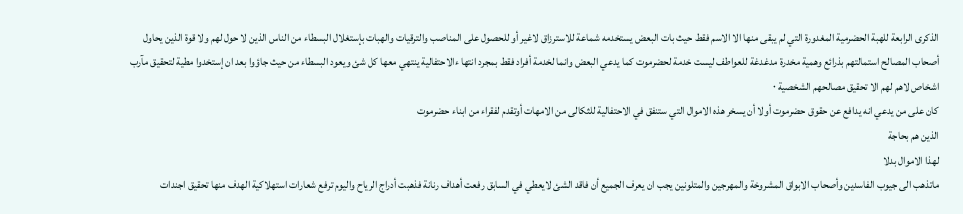الذكرى الرابعة للهبة الحضرمية المغدورة التي لم يبقى منها الا الاسم فقط حيث بات البعض يستخدمه شماعة للاسترزاق لاغير أو للحصول على المناصب والترقيات والهبات بإستغلال البسطاء من الناس الذين لا حول لهم ولا قوة الذين يحاول أصحاب المصالح استمالتهم بذرائع وهمية مخدرة مدغدغة للعواطف ليست خدمة لحضرموت كما يدعي البعض وانما لخدمة أفراد فقط بمجرد انتها ءالاحتفالية ينتهي معها كل شئ ويعود البسطاء من حيث جاؤوا بعد ان إستخدوا مطية لتحقيق مآرب اشخاص لاهم لهم الا تحقيق مصالحهم الشخصية ٠
كان على من يدعي انه يدافع عن حقوق حضرموت أولا أن يسخر هذه الاموال التي ستنفق في الاحتفالية للثكالى من الامهات أوتقدم لفقراء من ابناء حضرموت
الذين هم بحاجة
لهذا الاموال بدلا
ماتذهب الى جيوب الفاسدين وأصحاب الابواق المشروخة والمهرجين والمتلونين يجب ان يعرف الجميع أن فاقد الشئ لايعطي في السابق رفعت أهداف رنانة فذهبت أدراج الرياح واليوم ترفع شعارات استهلاكية الهدف منها تحقيق اجندات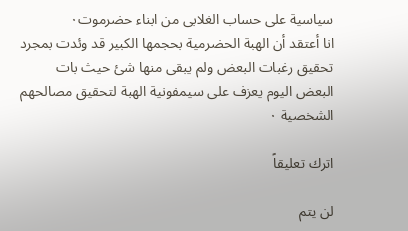سياسية على حساب الغلابى من ابناء حضرموت٠
انا أعتقد أن الهبة الحضرمية بحجمها الكبير قد وئدت بمجرد تحقيق رغبات البعض ولم يبقى منها شئ حيث بات البعض اليوم يعزف على سيمفونية الهبة لتحقيق مصالحهم الشخصية ٠

اترك تعليقاً

لن يتم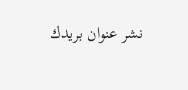نشر عنوان بريدك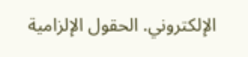الإلكتروني. الحقول الإلزامية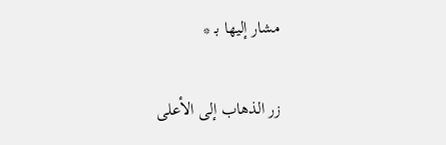مشار إليها بـ *

زر الذهاب إلى الأعلى